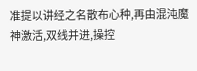准提以讲经之名散布心种,再由混沌魔神激活,双线并进,操控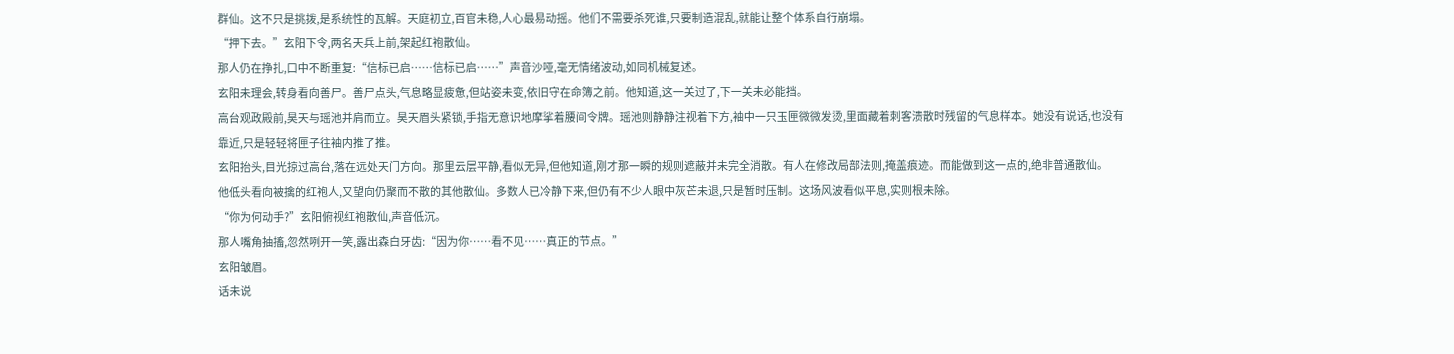群仙。这不只是挑拨,是系统性的瓦解。天庭初立,百官未稳,人心最易动摇。他们不需要杀死谁,只要制造混乱,就能让整个体系自行崩塌。
“押下去。”玄阳下令,两名天兵上前,架起红袍散仙。
那人仍在挣扎,口中不断重复:“信标已启……信标已启……”声音沙哑,毫无情绪波动,如同机械复述。
玄阳未理会,转身看向善尸。善尸点头,气息略显疲惫,但站姿未变,依旧守在命簿之前。他知道,这一关过了,下一关未必能挡。
高台观政殿前,昊天与瑶池并肩而立。昊天眉头紧锁,手指无意识地摩挲着腰间令牌。瑶池则静静注视着下方,袖中一只玉匣微微发烫,里面藏着刺客溃散时残留的气息样本。她没有说话,也没有靠近,只是轻轻将匣子往袖内推了推。
玄阳抬头,目光掠过高台,落在远处天门方向。那里云层平静,看似无异,但他知道,刚才那一瞬的规则遮蔽并未完全消散。有人在修改局部法则,掩盖痕迹。而能做到这一点的,绝非普通散仙。
他低头看向被擒的红袍人,又望向仍聚而不散的其他散仙。多数人已冷静下来,但仍有不少人眼中灰芒未退,只是暂时压制。这场风波看似平息,实则根未除。
“你为何动手?”玄阳俯视红袍散仙,声音低沉。
那人嘴角抽搐,忽然咧开一笑,露出森白牙齿:“因为你……看不见……真正的节点。”
玄阳皱眉。
话未说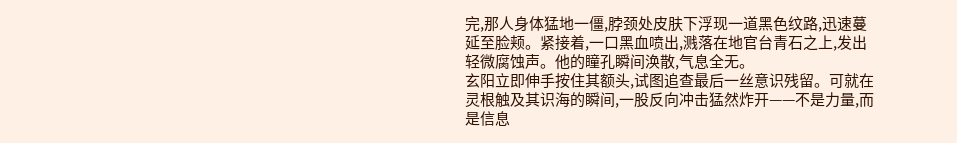完,那人身体猛地一僵,脖颈处皮肤下浮现一道黑色纹路,迅速蔓延至脸颊。紧接着,一口黑血喷出,溅落在地官台青石之上,发出轻微腐蚀声。他的瞳孔瞬间涣散,气息全无。
玄阳立即伸手按住其额头,试图追查最后一丝意识残留。可就在灵根触及其识海的瞬间,一股反向冲击猛然炸开——不是力量,而是信息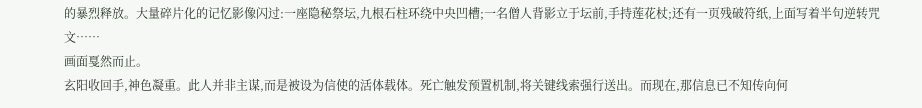的暴烈释放。大量碎片化的记忆影像闪过:一座隐秘祭坛,九根石柱环绕中央凹槽;一名僧人背影立于坛前,手持莲花杖;还有一页残破符纸,上面写着半句逆转咒文……
画面戛然而止。
玄阳收回手,神色凝重。此人并非主谋,而是被设为信使的活体载体。死亡触发预置机制,将关键线索强行送出。而现在,那信息已不知传向何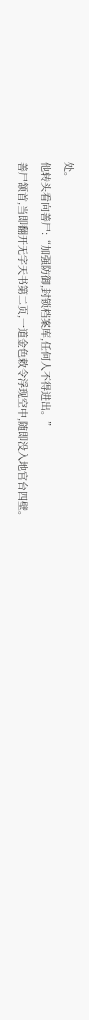处。
他转头看向善尸:“加强防御,封锁档案库,任何人不得进出。”
善尸颔首,当即翻开无字天书第二页,一道金色敕令浮现空中,随即没入地官台四壁。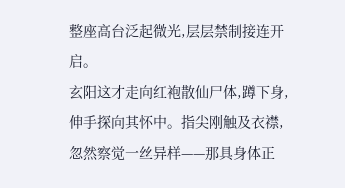整座高台泛起微光,层层禁制接连开启。
玄阳这才走向红袍散仙尸体,蹲下身,伸手探向其怀中。指尖刚触及衣襟,忽然察觉一丝异样——那具身体正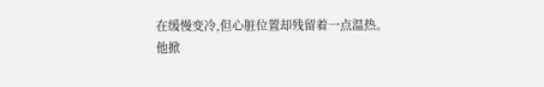在缓慢变冷,但心脏位置却残留着一点温热。
他掀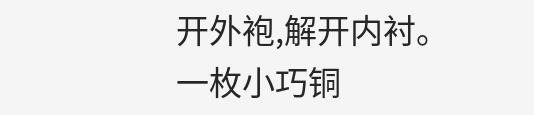开外袍,解开内衬。
一枚小巧铜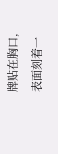牌贴在胸口,表面刻着一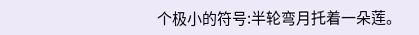个极小的符号:半轮弯月托着一朵莲。